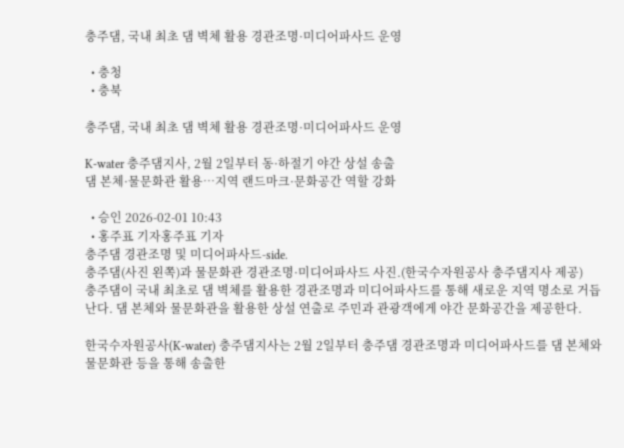충주댐, 국내 최초 댐 벽체 활용 경관조명·미디어파사드 운영

  • 충청
  • 충북

충주댐, 국내 최초 댐 벽체 활용 경관조명·미디어파사드 운영

K-water 충주댐지사, 2월 2일부터 동·하절기 야간 상설 송출
댐 본체·물문화관 활용…지역 랜드마크·문화공간 역할 강화

  • 승인 2026-02-01 10:43
  • 홍주표 기자홍주표 기자
충주댐 경관조명 및 미디어파사드-side.
충주댐(사진 왼쪽)과 물문화관 경관조명·미디어파사드 사진.(한국수자원공사 충주댐지사 제공)
충주댐이 국내 최초로 댐 벽체를 활용한 경관조명과 미디어파사드를 통해 새로운 지역 명소로 거듭난다. 댐 본체와 물문화관을 활용한 상설 연출로 주민과 관광객에게 야간 문화공간을 제공한다.

한국수자원공사(K-water) 충주댐지사는 2월 2일부터 충주댐 경관조명과 미디어파사드를 댐 본체와 물문화관 등을 통해 송출한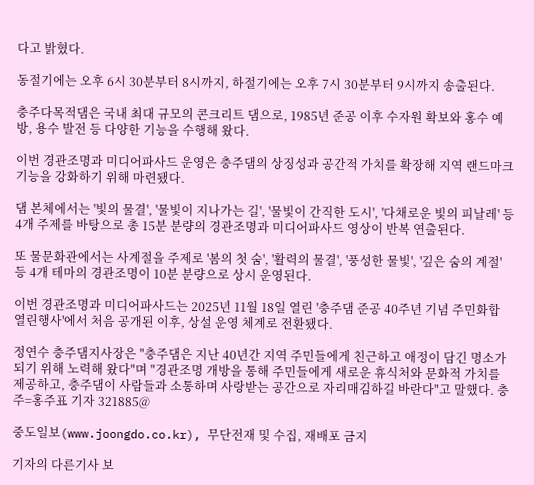다고 밝혔다.

동절기에는 오후 6시 30분부터 8시까지, 하절기에는 오후 7시 30분부터 9시까지 송출된다.

충주다목적댐은 국내 최대 규모의 콘크리트 댐으로, 1985년 준공 이후 수자원 확보와 홍수 예방, 용수 발전 등 다양한 기능을 수행해 왔다.

이번 경관조명과 미디어파사드 운영은 충주댐의 상징성과 공간적 가치를 확장해 지역 랜드마크 기능을 강화하기 위해 마련됐다.

댐 본체에서는 '빛의 물결', '물빛이 지나가는 길', '물빛이 간직한 도시', '다채로운 빛의 피날레' 등 4개 주제를 바탕으로 총 15분 분량의 경관조명과 미디어파사드 영상이 반복 연출된다.

또 물문화관에서는 사계절을 주제로 '봄의 첫 숨', '활력의 물결', '풍성한 물빛', '깊은 숨의 계절' 등 4개 테마의 경관조명이 10분 분량으로 상시 운영된다.

이번 경관조명과 미디어파사드는 2025년 11월 18일 열린 '충주댐 준공 40주년 기념 주민화합 열린행사'에서 처음 공개된 이후, 상설 운영 체계로 전환됐다.

정연수 충주댐지사장은 "충주댐은 지난 40년간 지역 주민들에게 친근하고 애정이 담긴 명소가 되기 위해 노력해 왔다"며 "경관조명 개방을 통해 주민들에게 새로운 휴식처와 문화적 가치를 제공하고, 충주댐이 사람들과 소통하며 사랑받는 공간으로 자리매김하길 바란다"고 말했다. 충주=홍주표 기자 321885@

중도일보(www.joongdo.co.kr), 무단전재 및 수집, 재배포 금지

기자의 다른기사 보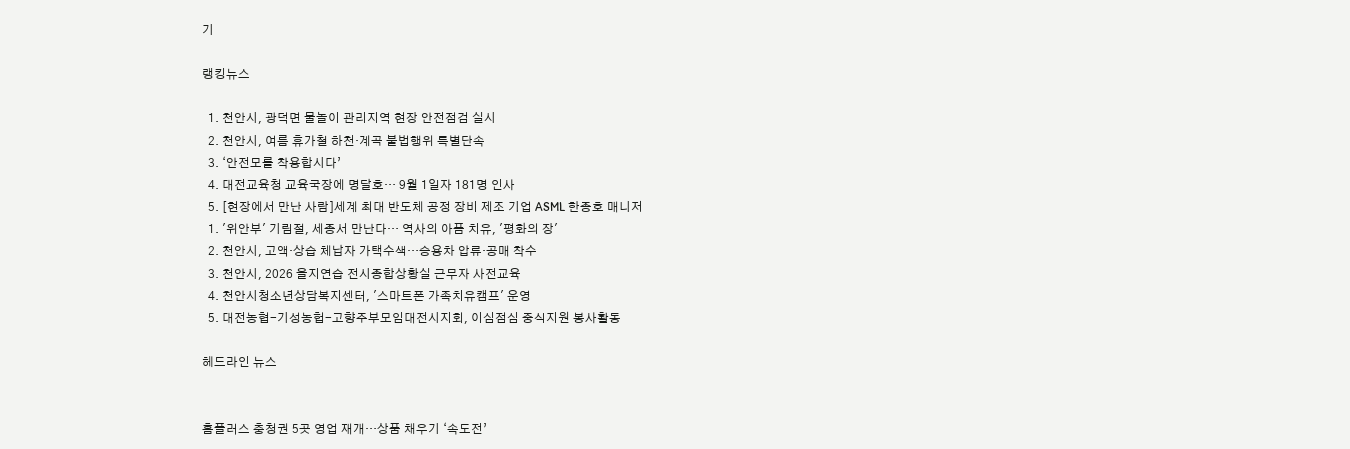기

랭킹뉴스

  1. 천안시, 광덕면 물놀이 관리지역 현장 안전점검 실시
  2. 천안시, 여름 휴가철 하천·계곡 불법행위 특별단속
  3. ‘안전모를 착용합시다’
  4. 대전교육청 교육국장에 명달호… 9월 1일자 181명 인사
  5. [현장에서 만난 사람]세계 최대 반도체 공정 장비 제조 기업 ASML 한종호 매니저
  1. '위안부' 기림절, 세종서 만난다… 역사의 아픔 치유, '평화의 장'
  2. 천안시, 고액·상습 체납자 가택수색…승용차 압류·공매 착수
  3. 천안시, 2026 을지연습 전시종합상황실 근무자 사전교육
  4. 천안시청소년상담복지센터, '스마트폰 가족치유캠프' 운영
  5. 대전농협-기성농헙-고향주부모임대전시지회, 이심점심 중식지원 봉사활동

헤드라인 뉴스


홈플러스 충청권 5곳 영업 재개…상품 채우기 ‘속도전’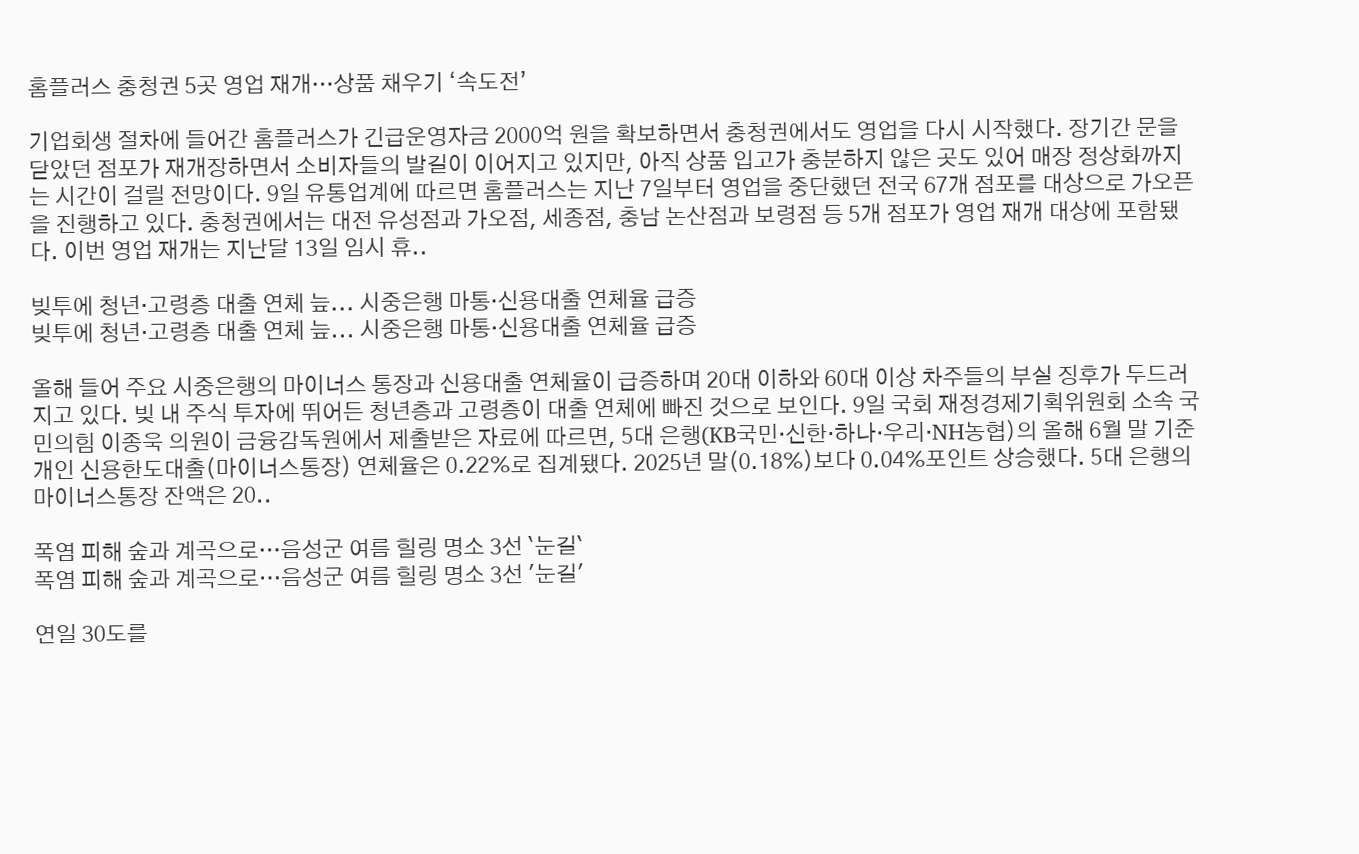홈플러스 충청권 5곳 영업 재개…상품 채우기 ‘속도전’

기업회생 절차에 들어간 홈플러스가 긴급운영자금 2000억 원을 확보하면서 충청권에서도 영업을 다시 시작했다. 장기간 문을 닫았던 점포가 재개장하면서 소비자들의 발길이 이어지고 있지만, 아직 상품 입고가 충분하지 않은 곳도 있어 매장 정상화까지는 시간이 걸릴 전망이다. 9일 유통업계에 따르면 홈플러스는 지난 7일부터 영업을 중단했던 전국 67개 점포를 대상으로 가오픈을 진행하고 있다. 충청권에서는 대전 유성점과 가오점, 세종점, 충남 논산점과 보령점 등 5개 점포가 영업 재개 대상에 포함됐다. 이번 영업 재개는 지난달 13일 임시 휴..

빚투에 청년·고령층 대출 연체 늪... 시중은행 마통·신용대출 연체율 급증
빚투에 청년·고령층 대출 연체 늪... 시중은행 마통·신용대출 연체율 급증

올해 들어 주요 시중은행의 마이너스 통장과 신용대출 연체율이 급증하며 20대 이하와 60대 이상 차주들의 부실 징후가 두드러지고 있다. 빚 내 주식 투자에 뛰어든 청년층과 고령층이 대출 연체에 빠진 것으로 보인다. 9일 국회 재정경제기획위원회 소속 국민의힘 이종욱 의원이 금융감독원에서 제출받은 자료에 따르면, 5대 은행(KB국민·신한·하나·우리·NH농협)의 올해 6월 말 기준 개인 신용한도대출(마이너스통장) 연체율은 0.22%로 집계됐다. 2025년 말(0.18%)보다 0.04%포인트 상승했다. 5대 은행의 마이너스통장 잔액은 20..

폭염 피해 숲과 계곡으로…음성군 여름 힐링 명소 3선 `눈길`
폭염 피해 숲과 계곡으로…음성군 여름 힐링 명소 3선 '눈길'

연일 30도를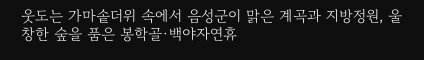웃도는 가마솥더위 속에서 음성군이 맑은 계곡과 지방정원, 울창한 숲을 품은 봉학골·백야자연휴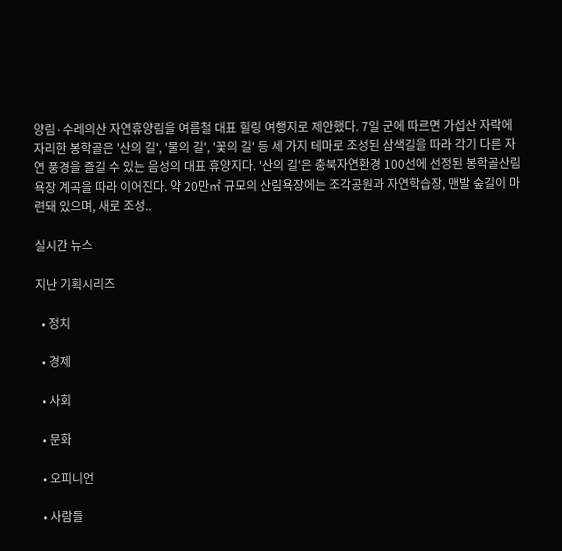양림·수레의산 자연휴양림을 여름철 대표 힐링 여행지로 제안했다. 7일 군에 따르면 가섭산 자락에 자리한 봉학골은 '산의 길', '물의 길', '꽃의 길' 등 세 가지 테마로 조성된 삼색길을 따라 각기 다른 자연 풍경을 즐길 수 있는 음성의 대표 휴양지다. '산의 길'은 충북자연환경 100선에 선정된 봉학골산림욕장 계곡을 따라 이어진다. 약 20만㎡ 규모의 산림욕장에는 조각공원과 자연학습장, 맨발 숲길이 마련돼 있으며, 새로 조성..

실시간 뉴스

지난 기획시리즈

  • 정치

  • 경제

  • 사회

  • 문화

  • 오피니언

  • 사람들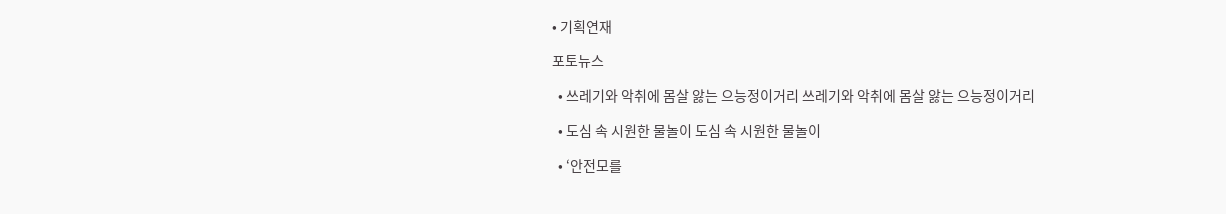• 기획연재

포토뉴스

  • 쓰레기와 악취에 몸살 앓는 으능정이거리 쓰레기와 악취에 몸살 앓는 으능정이거리

  • 도심 속 시원한 물놀이 도심 속 시원한 물놀이

  • ‘안전모를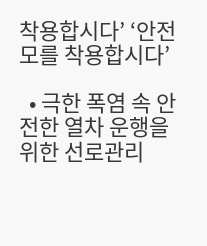착용합시다’ ‘안전모를 착용합시다’

  • 극한 폭염 속 안전한 열차 운행을 위한 선로관리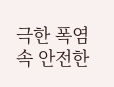극한 폭염 속 안전한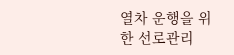열차 운행을 위한 선로관리